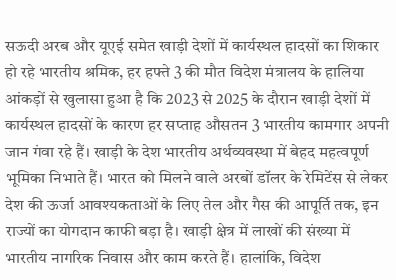सऊदी अरब और यूएई समेत खाड़ी देशों में कार्यस्थल हादसों का शिकार हो रहे भारतीय श्रमिक, हर हफ्ते 3 की मौत विदेश मंत्रालय के हालिया आंकड़ों से खुलासा हुआ है कि 2023 से 2025 के दौरान खाड़ी देशों में कार्यस्थल हादसों के कारण हर सप्ताह औसतन 3 भारतीय कामगार अपनी जान गंवा रहे हैं। खाड़ी के देश भारतीय अर्थव्यवस्था में बेहद महत्वपूर्ण भूमिका निभाते हैं। भारत को मिलने वाले अरबों डॉलर के रेमिटेंस से लेकर देश की ऊर्जा आवश्यकताओं के लिए तेल और गैस की आपूर्ति तक, इन राज्यों का योगदान काफी बड़ा है। खाड़ी क्षेत्र में लाखों की संख्या में भारतीय नागरिक निवास और काम करते हैं। हालांकि, विदेश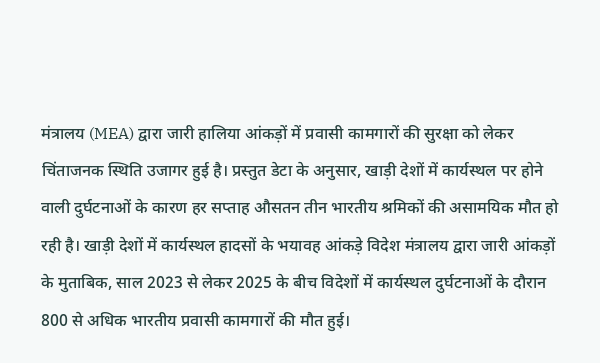मंत्रालय (MEA) द्वारा जारी हालिया आंकड़ों में प्रवासी कामगारों की सुरक्षा को लेकर चिंताजनक स्थिति उजागर हुई है। प्रस्तुत डेटा के अनुसार, खाड़ी देशों में कार्यस्थल पर होने वाली दुर्घटनाओं के कारण हर सप्ताह औसतन तीन भारतीय श्रमिकों की असामयिक मौत हो रही है। खाड़ी देशों में कार्यस्थल हादसों के भयावह आंकड़े विदेश मंत्रालय द्वारा जारी आंकड़ों के मुताबिक, साल 2023 से लेकर 2025 के बीच विदेशों में कार्यस्थल दुर्घटनाओं के दौरान 800 से अधिक भारतीय प्रवासी कामगारों की मौत हुई।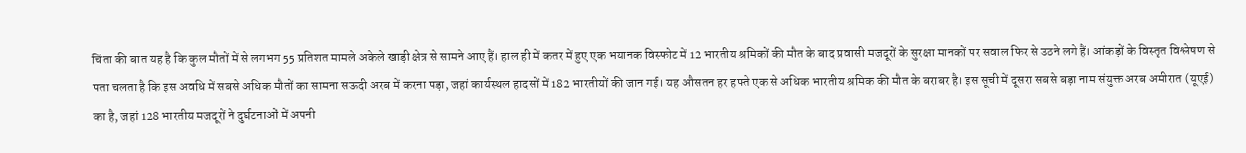चिंता की बात यह है कि कुल मौतों में से लगभग 55 प्रतिशत मामले अकेले खाड़ी क्षेत्र से सामने आए हैं। हाल ही में कतर में हुए एक भयानक विस्फोट में 12 भारतीय श्रमिकों की मौत के बाद प्रवासी मजदूरों के सुरक्षा मानकों पर सवाल फिर से उठने लगे हैं। आंकड़ों के विस्तृत विश्लेषण से पता चलता है कि इस अवधि में सबसे अधिक मौतों का सामना सऊदी अरब में करना पड़ा, जहां कार्यस्थल हादसों में 182 भारतीयों की जान गई। यह औसतन हर हफ्ते एक से अधिक भारतीय श्रमिक की मौत के बराबर है। इस सूची में दूसरा सबसे बड़ा नाम संयुक्त अरब अमीरात (यूएई) का है, जहां 128 भारतीय मजदूरों ने दुर्घटनाओं में अपनी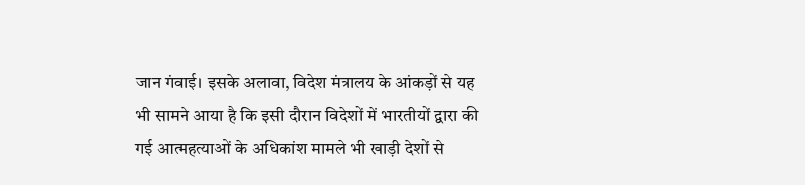जान गंवाई। इसके अलावा, विदेश मंत्रालय के आंकड़ों से यह भी सामने आया है कि इसी दौरान विदेशों में भारतीयों द्वारा की गई आत्महत्याओं के अधिकांश मामले भी खाड़ी देशों से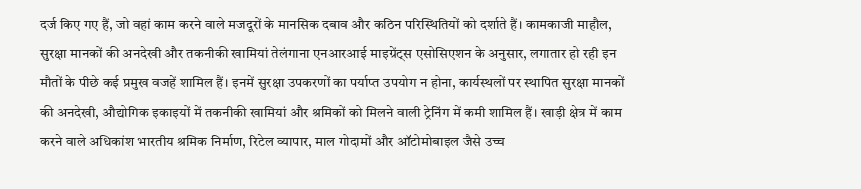दर्ज किए गए हैं, जो वहां काम करने वाले मजदूरों के मानसिक दबाव और कठिन परिस्थितियों को दर्शाते हैं। कामकाजी माहौल, सुरक्षा मानकों की अनदेखी और तकनीकी खामियां तेलंगाना एनआरआई माइग्रेंट्स एसोसिएशन के अनुसार, लगातार हो रही इन मौतों के पीछे कई प्रमुख वजहें शामिल हैं। इनमें सुरक्षा उपकरणों का पर्याप्त उपयोग न होना, कार्यस्थलों पर स्थापित सुरक्षा मानकों की अनदेखी, औद्योगिक इकाइयों में तकनीकी खामियां और श्रमिकों को मिलने वाली ट्रेनिंग में कमी शामिल हैं। खाड़ी क्षेत्र में काम करने वाले अधिकांश भारतीय श्रमिक निर्माण, रिटेल व्यापार, माल गोदामों और ऑटोमोबाइल जैसे उच्च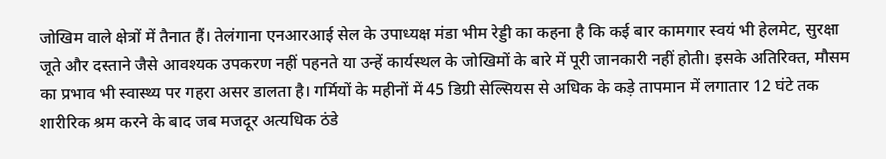जोखिम वाले क्षेत्रों में तैनात हैं। तेलंगाना एनआरआई सेल के उपाध्यक्ष मंडा भीम रेड्डी का कहना है कि कई बार कामगार स्वयं भी हेलमेट, सुरक्षा जूते और दस्ताने जैसे आवश्यक उपकरण नहीं पहनते या उन्हें कार्यस्थल के जोखिमों के बारे में पूरी जानकारी नहीं होती। इसके अतिरिक्त, मौसम का प्रभाव भी स्वास्थ्य पर गहरा असर डालता है। गर्मियों के महीनों में 45 डिग्री सेल्सियस से अधिक के कड़े तापमान में लगातार 12 घंटे तक शारीरिक श्रम करने के बाद जब मजदूर अत्यधिक ठंडे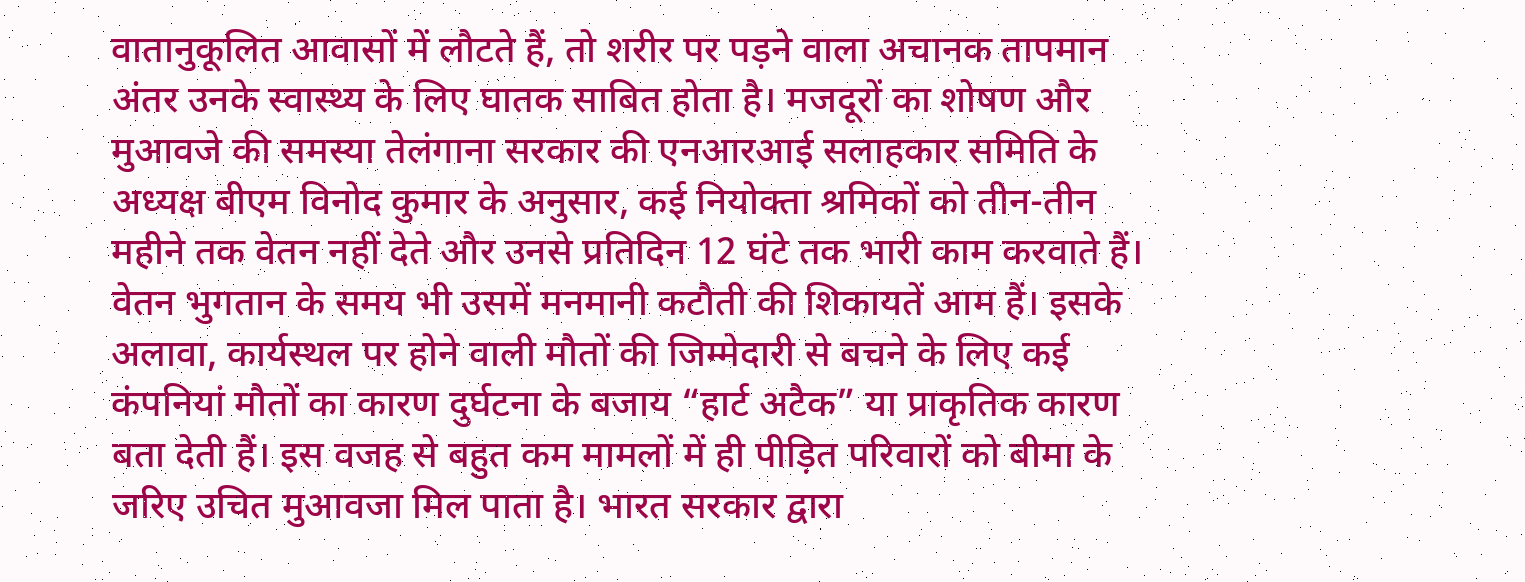वातानुकूलित आवासों में लौटते हैं, तो शरीर पर पड़ने वाला अचानक तापमान अंतर उनके स्वास्थ्य के लिए घातक साबित होता है। मजदूरों का शोषण और मुआवजे की समस्या तेलंगाना सरकार की एनआरआई सलाहकार समिति के अध्यक्ष बीएम विनोद कुमार के अनुसार, कई नियोक्ता श्रमिकों को तीन-तीन महीने तक वेतन नहीं देते और उनसे प्रतिदिन 12 घंटे तक भारी काम करवाते हैं। वेतन भुगतान के समय भी उसमें मनमानी कटौती की शिकायतें आम हैं। इसके अलावा, कार्यस्थल पर होने वाली मौतों की जिम्मेदारी से बचने के लिए कई कंपनियां मौतों का कारण दुर्घटना के बजाय “हार्ट अटैक” या प्राकृतिक कारण बता देती हैं। इस वजह से बहुत कम मामलों में ही पीड़ित परिवारों को बीमा के जरिए उचित मुआवजा मिल पाता है। भारत सरकार द्वारा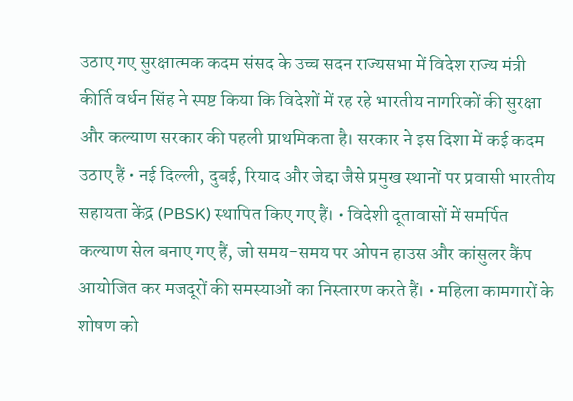उठाए गए सुरक्षात्मक कदम संसद के उच्च सदन राज्यसभा में विदेश राज्य मंत्री कीर्ति वर्धन सिंह ने स्पष्ट किया कि विदेशों में रह रहे भारतीय नागरिकों की सुरक्षा और कल्याण सरकार की पहली प्राथमिकता है। सरकार ने इस दिशा में कई कदम उठाए हैं • नई दिल्ली, दुबई, रियाद और जेद्दा जैसे प्रमुख स्थानों पर प्रवासी भारतीय सहायता केंद्र (PBSK) स्थापित किए गए हैं। • विदेशी दूतावासों में समर्पित कल्याण सेल बनाए गए हैं, जो समय-समय पर ओपन हाउस और कांसुलर कैंप आयोजित कर मजदूरों की समस्याओं का निस्तारण करते हैं। • महिला कामगारों के शोषण को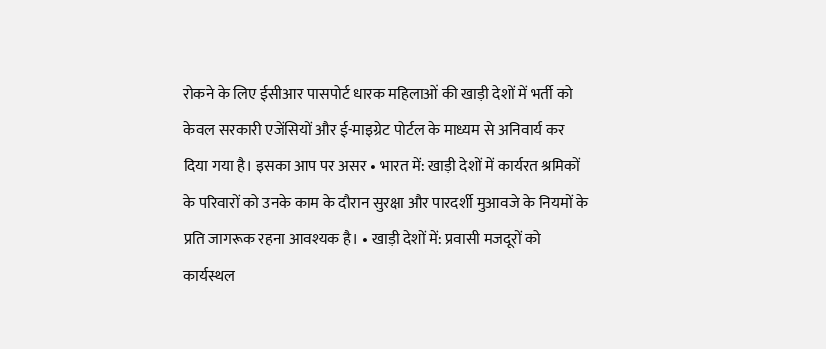रोकने के लिए ईसीआर पासपोर्ट धारक महिलाओं की खाड़ी देशों में भर्ती को केवल सरकारी एजेंसियों और ई-माइग्रेट पोर्टल के माध्यम से अनिवार्य कर दिया गया है। इसका आप पर असर • भारत में: खाड़ी देशों में कार्यरत श्रमिकों के परिवारों को उनके काम के दौरान सुरक्षा और पारदर्शी मुआवजे के नियमों के प्रति जागरूक रहना आवश्यक है। • खाड़ी देशों में: प्रवासी मजदूरों को कार्यस्थल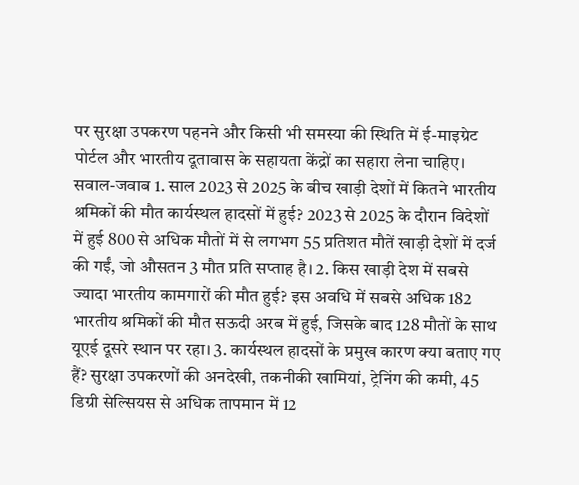पर सुरक्षा उपकरण पहनने और किसी भी समस्या की स्थिति में ई-माइग्रेट पोर्टल और भारतीय दूतावास के सहायता केंद्रों का सहारा लेना चाहिए। सवाल-जवाब 1. साल 2023 से 2025 के बीच खाड़ी देशों में कितने भारतीय श्रमिकों की मौत कार्यस्थल हादसों में हुई? 2023 से 2025 के दौरान विदेशों में हुई 800 से अधिक मौतों में से लगभग 55 प्रतिशत मौतें खाड़ी देशों में दर्ज की गईं, जो औसतन 3 मौत प्रति सप्ताह है। 2. किस खाड़ी देश में सबसे ज्यादा भारतीय कामगारों की मौत हुई? इस अवधि में सबसे अधिक 182 भारतीय श्रमिकों की मौत सऊदी अरब में हुई, जिसके बाद 128 मौतों के साथ यूएई दूसरे स्थान पर रहा। 3. कार्यस्थल हादसों के प्रमुख कारण क्या बताए गए हैं? सुरक्षा उपकरणों की अनदेखी, तकनीकी खामियां, ट्रेनिंग की कमी, 45 डिग्री सेल्सियस से अधिक तापमान में 12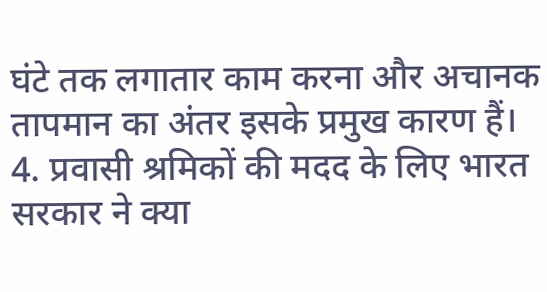घंटे तक लगातार काम करना और अचानक तापमान का अंतर इसके प्रमुख कारण हैं। 4. प्रवासी श्रमिकों की मदद के लिए भारत सरकार ने क्या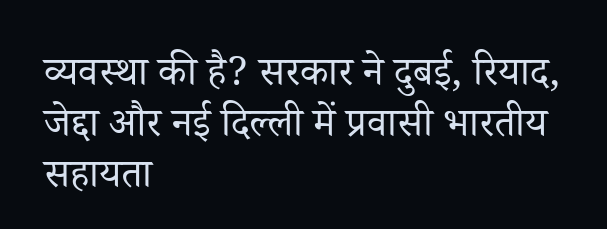व्यवस्था की है? सरकार ने दुबई, रियाद, जेद्दा और नई दिल्ली में प्रवासी भारतीय सहायता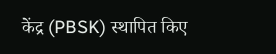केंद्र (PBSK) स्थापित किए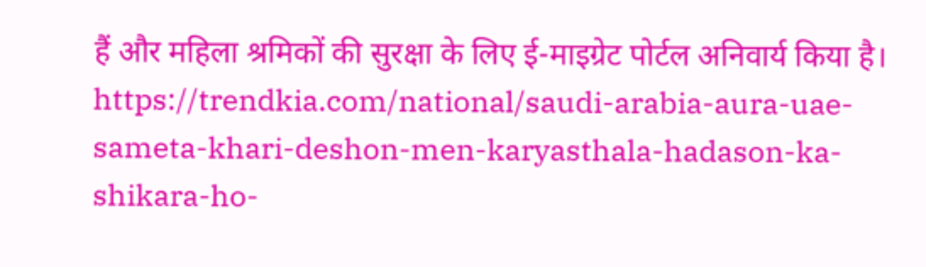हैं और महिला श्रमिकों की सुरक्षा के लिए ई-माइग्रेट पोर्टल अनिवार्य किया है। https://trendkia.com/national/saudi-arabia-aura-uae-sameta-khari-deshon-men-karyasthala-hadason-ka-shikara-ho-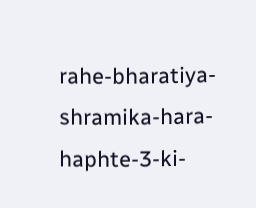rahe-bharatiya-shramika-hara-haphte-3-ki-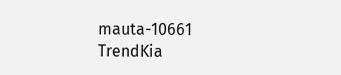mauta-10661 TrendKia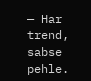— Har trend, sabse pehle.